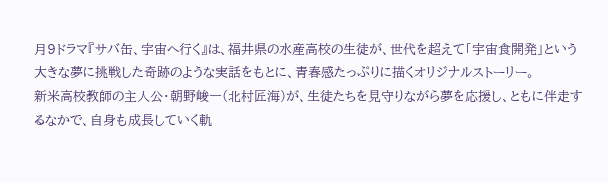月9ドラマ『サバ缶、宇宙へ行く』は、福井県の水産高校の生徒が、世代を超えて「宇宙食開発」という大きな夢に挑戦した奇跡のような実話をもとに、青春感たっぷりに描くオリジナルストーリー。
新米高校教師の主人公・朝野峻一(北村匠海)が、生徒たちを見守りながら夢を応援し、ともに伴走するなかで、自身も成長していく軌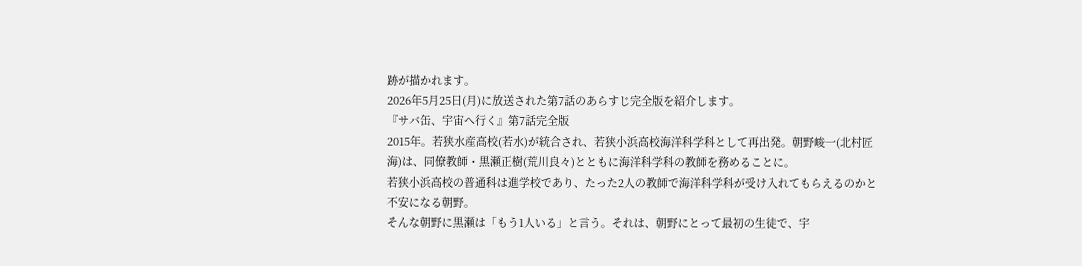跡が描かれます。
2026年5月25日(月)に放送された第7話のあらすじ完全版を紹介します。
『サバ缶、宇宙へ行く』第7話完全版
2015年。若狭水産高校(若水)が統合され、若狭小浜高校海洋科学科として再出発。朝野峻一(北村匠海)は、同僚教師・黒瀬正樹(荒川良々)とともに海洋科学科の教師を務めることに。
若狭小浜高校の普通科は進学校であり、たった2人の教師で海洋科学科が受け入れてもらえるのかと不安になる朝野。
そんな朝野に黒瀬は「もう1人いる」と言う。それは、朝野にとって最初の生徒で、宇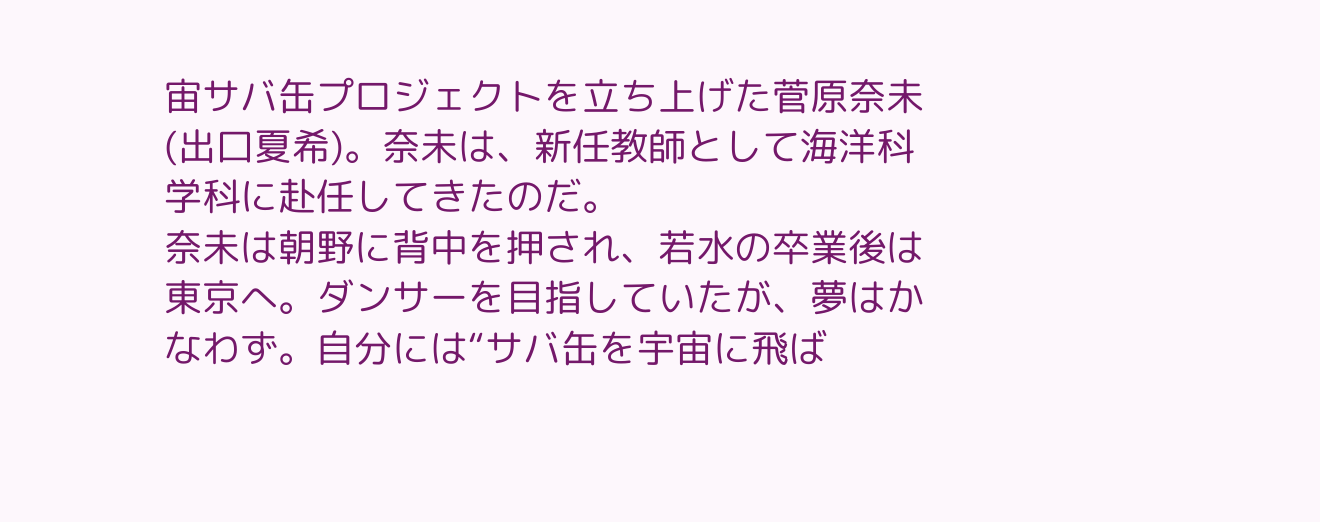宙サバ缶プロジェクトを立ち上げた菅原奈未(出口夏希)。奈未は、新任教師として海洋科学科に赴任してきたのだ。
奈未は朝野に背中を押され、若水の卒業後は東京へ。ダンサーを目指していたが、夢はかなわず。自分には“サバ缶を宇宙に飛ば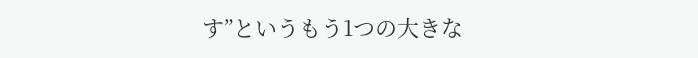す”というもう1つの大きな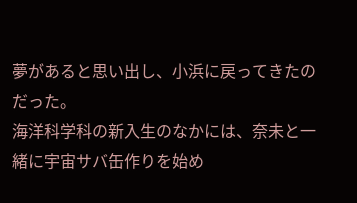夢があると思い出し、小浜に戻ってきたのだった。
海洋科学科の新入生のなかには、奈未と一緒に宇宙サバ缶作りを始め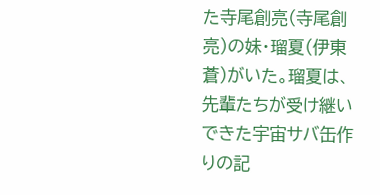た寺尾創亮(寺尾創亮)の妹・瑠夏(伊東蒼)がいた。瑠夏は、先輩たちが受け継いできた宇宙サバ缶作りの記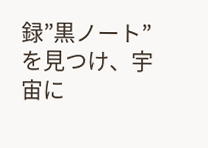録”黒ノート”を見つけ、宇宙に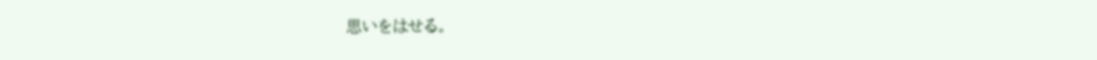思いをはせる。